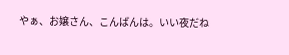やぁ、お嬢さん、こんばんは。いい夜だね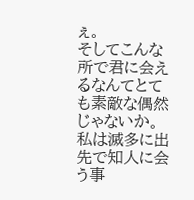ぇ。
そしてこんな所で君に会えるなんてとても素敵な偶然じゃないか。
私は滅多に出先で知人に会う事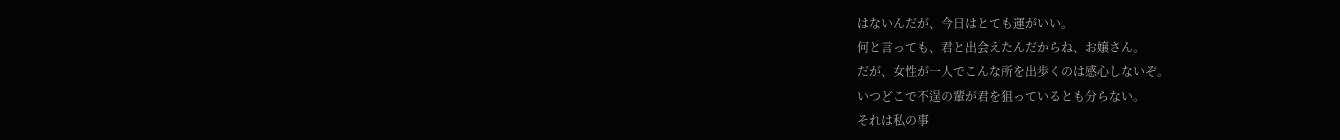はないんだが、今日はとても運がいい。
何と言っても、君と出会えたんだからね、お嬢さん。
だが、女性が一人でこんな所を出歩くのは感心しないぞ。
いつどこで不逞の輩が君を狙っているとも分らない。
それは私の事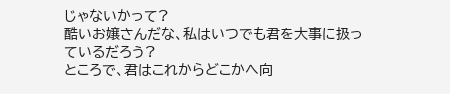じゃないかって?
酷いお嬢さんだな、私はいつでも君を大事に扱っているだろう?
ところで、君はこれからどこかへ向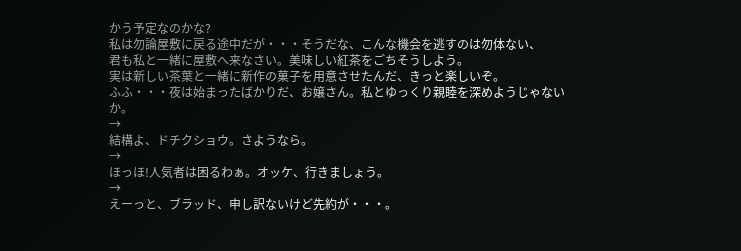かう予定なのかな?
私は勿論屋敷に戻る途中だが・・・そうだな、こんな機会を逃すのは勿体ない、
君も私と一緒に屋敷へ来なさい。美味しい紅茶をごちそうしよう。
実は新しい茶葉と一緒に新作の菓子を用意させたんだ、きっと楽しいぞ。
ふふ・・・夜は始まったばかりだ、お嬢さん。私とゆっくり親睦を深めようじゃないか。
→
結構よ、ドチクショウ。さようなら。
→
ほっほ!人気者は困るわぁ。オッケ、行きましょう。
→
えーっと、ブラッド、申し訳ないけど先約が・・・。